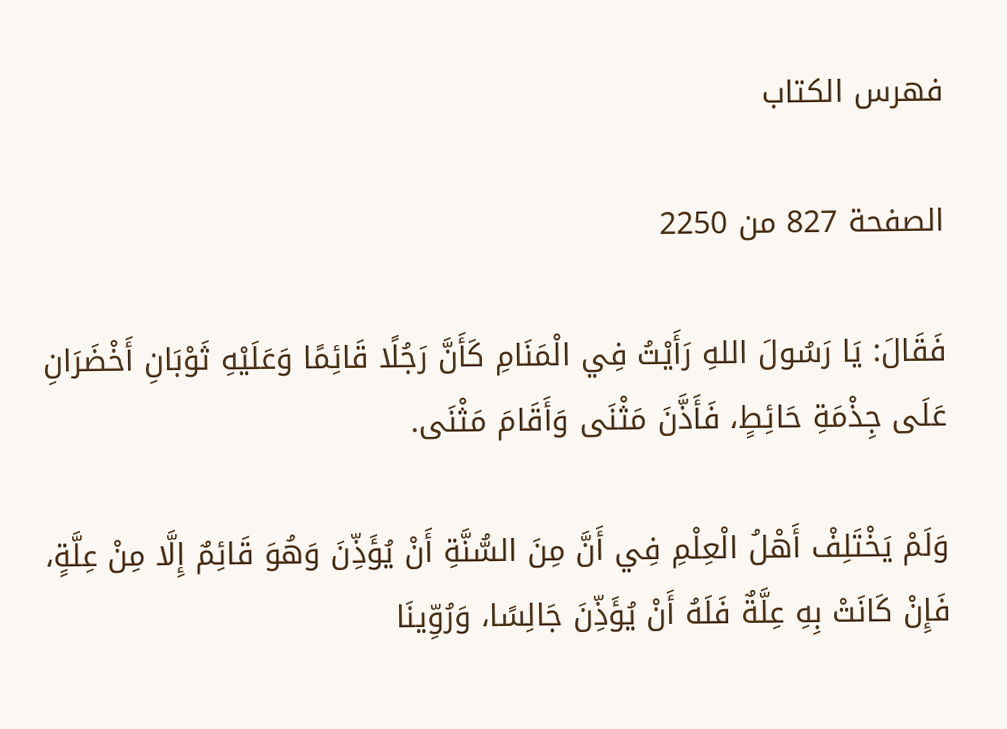فهرس الكتاب

الصفحة 827 من 2250

فَقَالَ: يَا رَسُولَ اللهِ رَأَيْتُ فِي الْمَنَامِ كَأَنَّ رَجُلًا قَائِمًا وَعَلَيْهِ ثَوْبَانِ أَخْضَرَانِ عَلَى جِذْمَةِ حَائِطٍ، فَأَذَّنَ مَثْنَى وَأَقَامَ مَثْنَى.

وَلَمْ يَخْتَلِفْ أَهْلُ الْعِلْمِ فِي أَنَّ مِنَ السُّنَّةِ أَنْ يُؤَذِّنَ وَهُوَ قَائِمٌ إِلَّا مِنْ عِلَّةٍ، فَإِنْ كَانَتْ بِهِ عِلَّةٌ فَلَهُ أَنْ يُؤَذِّنَ جَالِسًا، وَرُوِّينَا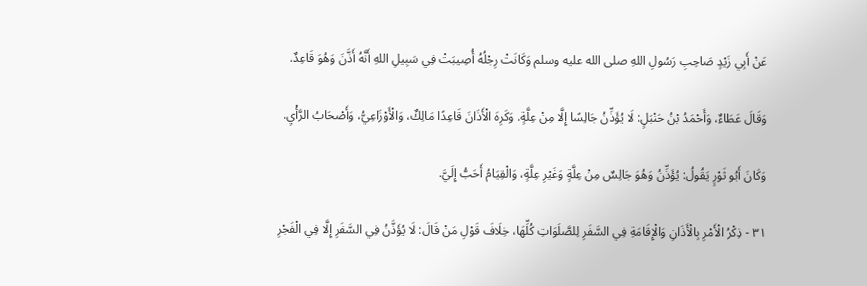عَنْ أَبِي زَيْدٍ صَاحِبِ رَسُولِ اللهِ صلى الله عليه وسلم وَكَانَتْ رِجْلُهُ أُصِيبَتْ فِي سَبِيلِ اللهِ أَنَّهُ أَذَّنَ وَهُوَ قَاعِدٌ.

وَقَالَ عَطَاءٌ، وَأَحْمَدُ بْنُ حَنْبَلٍ: لَا يُؤَذِّنُ جَالِسًا إِلَّا مِنْ عِلَّةٍ. وَكَرِهَ الْأَذَانَ قَاعِدًا مَالِكٌ، وَالْأَوْزَاعِيُّ، وَأَصْحَابُ الرَّأْيِ.

وَكَانَ أَبُو ثَوْرٍ يَقُولُ: يُؤَذِّنُ وَهُوَ جَالِسٌ مِنْ عِلَّةٍ وَغَيْرِ عِلَّةٍ، وَالْقِيَامُ أَحَبُّ إِلَيَّ.

٣١ - ذِكْرُ الْأَمْرِ بِالْأَذَانِ وَالْإِقَامَةِ فِي السَّفَرِ لِلصَّلَوَاتِ كُلِّهَا، خِلَافَ قَوْلِ مَنْ قَالَ: لَا يُؤَذَّنُ فِي السَّفَرِ إِلَّا فِي الْفَجْرِ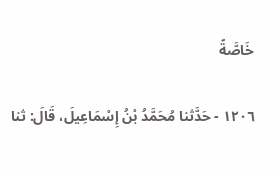خَاصَّةً

١٢٠٦ - حَدَّثنا مُحَمَّدُ بْنُ إِسْمَاعِيلَ، قَالَ: ثنا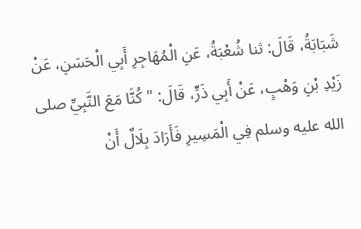شَبَابَةُ، قَالَ: ثنا شُعْبَةُ، عَنِ الْمُهَاجِرِ أَبِي الْحَسَنِ، عَنْ زَيْدِ بْنِ وَهْبٍ، عَنْ أَبِي ذَرٍّ، قَالَ: " كُنَّا مَعَ النَّبِيِّ صلى الله عليه وسلم فِي الْمَسِيرِ فَأَرَادَ بِلَالٌ أَنْ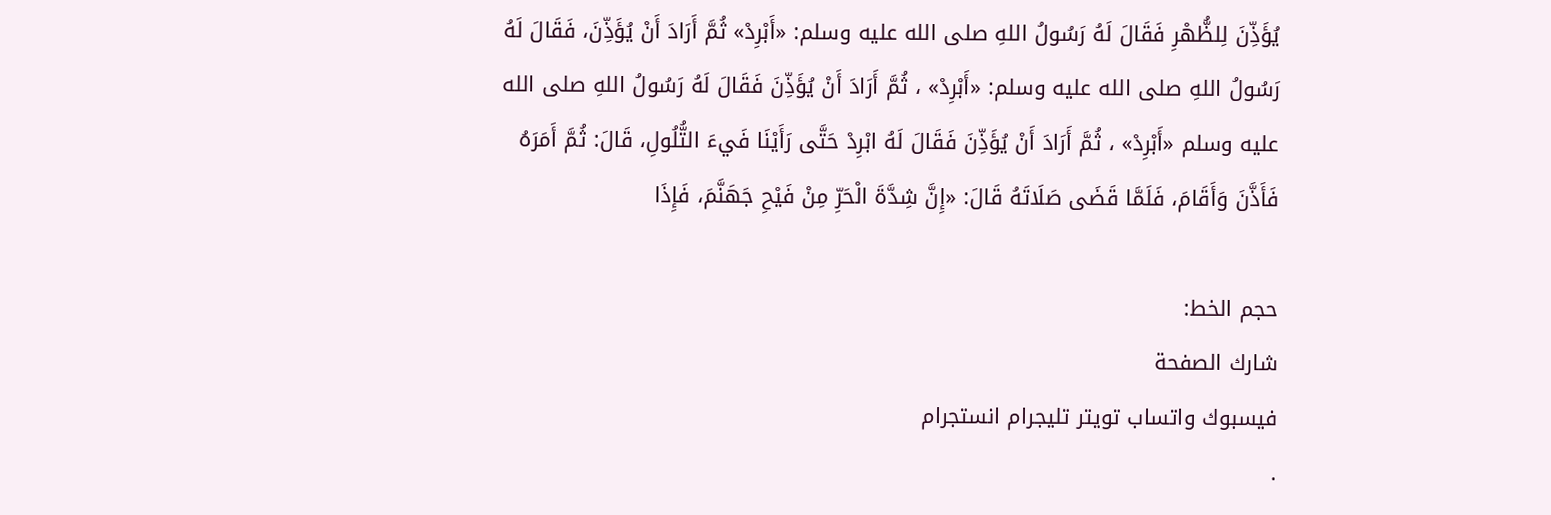يُؤَذِّنَ لِلظُّهْرِ فَقَالَ لَهُ رَسُولُ اللهِ صلى الله عليه وسلم: «أَبْرِدْ» ثُمَّ أَرَادَ أَنْ يُؤَذِّنَ، فَقَالَ لَهُ رَسُولُ اللهِ صلى الله عليه وسلم: «أَبْرِدْ» ، ثُمَّ أَرَادَ أَنْ يُؤَذِّنَ فَقَالَ لَهُ رَسُولُ اللهِ صلى الله عليه وسلم «أَبْرِدْ» ، ثُمَّ أَرَادَ أَنْ يُؤَذِّنَ فَقَالَ لَهُ ابْرِدْ حَتَّى رَأَيْنَا فَيءَ التُّلُولِ، قَالَ: ثُمَّ أَمَرَهُ فَأَذَّنَ وَأَقَامَ، فَلَمَّا قَضَى صَلَاتَهُ قَالَ: «إِنَّ شِدَّةَ الْحَرِّ مِنْ فَيْحِ جَهَنَّمَ، فَإِذَا

حجم الخط:
شارك الصفحة
فيسبوك واتساب تويتر تليجرام انستجرام
.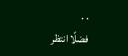. .
فضلًا انتظر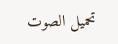تحميل الصوت